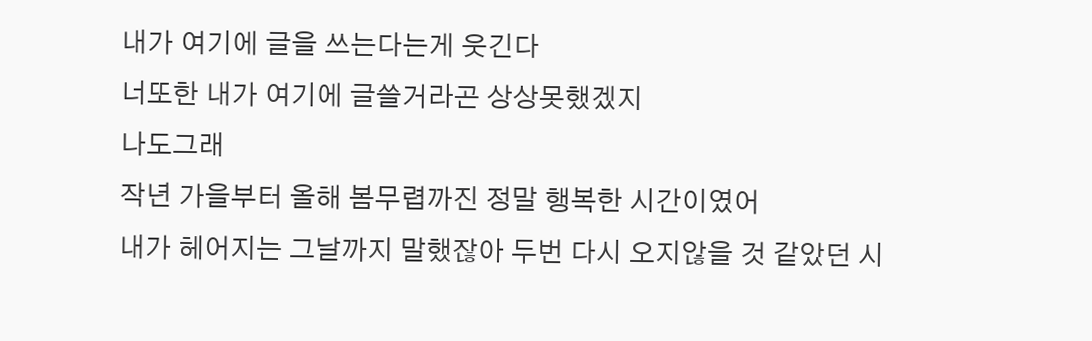내가 여기에 글을 쓰는다는게 웃긴다
너또한 내가 여기에 글쓸거라곤 상상못했겠지
나도그래
작년 가을부터 올해 봄무렵까진 정말 행복한 시간이였어
내가 헤어지는 그날까지 말했잖아 두번 다시 오지않을 것 같았던 시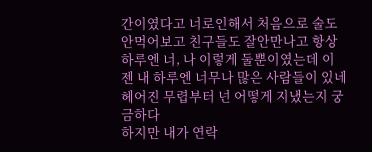간이였다고 너로인해서 처음으로 술도 안먹어보고 친구들도 잘안만나고 항상 하루엔 너, 나 이렇게 둘뿐이였는데 이젠 내 하루엔 너무나 많은 사람들이 있네
헤어진 무렵부터 넌 어떻게 지냈는지 궁금하다
하지만 내가 연락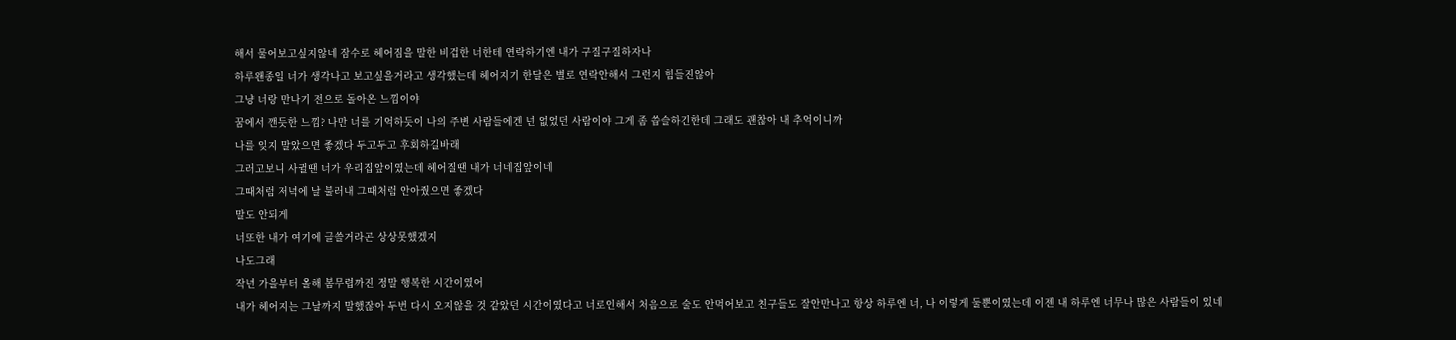해서 물어보고싶지않네 잠수로 헤어짐을 말한 비겁한 너한테 연락하기엔 내가 구질구질하자나
하루왠종일 너가 생각나고 보고싶을거라고 생각했는데 헤어지기 한달은 별로 연락안해서 그런지 힘들진않아
그냥 너랑 만나기 전으로 돌아온 느낌이야
꿈에서 깬듯한 느낌? 나만 너를 기억하듯이 나의 주변 사람들에겐 넌 없었던 사람이야 그게 좀 씁슬하긴한데 그래도 괜찮아 내 추억이니까
나를 잊지 말았으면 좋겠다 두고두고 후회하길바래
그러고보니 사귈땐 너가 우리집앞이였는데 헤어질땐 내가 너네집앞이네
그때처럼 저녁에 날 불러내 그때처럼 안아줬으면 좋겠다
말도 안되게
너또한 내가 여기에 글쓸거라곤 상상못했겠지
나도그래
작년 가을부터 올해 봄무렵까진 정말 행복한 시간이였어
내가 헤어지는 그날까지 말했잖아 두번 다시 오지않을 것 같았던 시간이였다고 너로인해서 처음으로 술도 안먹어보고 친구들도 잘안만나고 항상 하루엔 너, 나 이렇게 둘뿐이였는데 이젠 내 하루엔 너무나 많은 사람들이 있네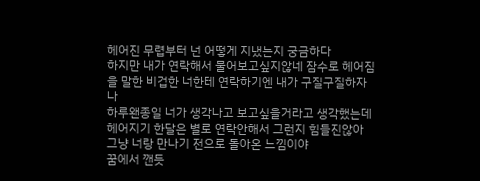헤어진 무렵부터 넌 어떻게 지냈는지 궁금하다
하지만 내가 연락해서 물어보고싶지않네 잠수로 헤어짐을 말한 비겁한 너한테 연락하기엔 내가 구질구질하자나
하루왠종일 너가 생각나고 보고싶을거라고 생각했는데 헤어지기 한달은 별로 연락안해서 그런지 힘들진않아
그냥 너랑 만나기 전으로 돌아온 느낌이야
꿈에서 깬듯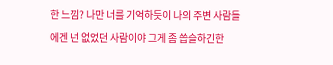한 느낌? 나만 너를 기억하듯이 나의 주변 사람들에겐 넌 없었던 사람이야 그게 좀 씁슬하긴한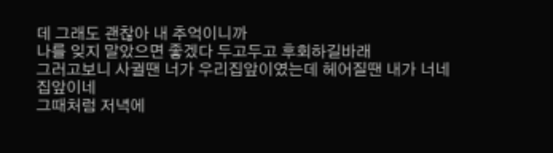데 그래도 괜찮아 내 추억이니까
나를 잊지 말았으면 좋겠다 두고두고 후회하길바래
그러고보니 사귈땐 너가 우리집앞이였는데 헤어질땐 내가 너네집앞이네
그때처럼 저녁에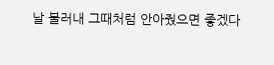날 불러내 그때처럼 안아줬으면 좋겠다